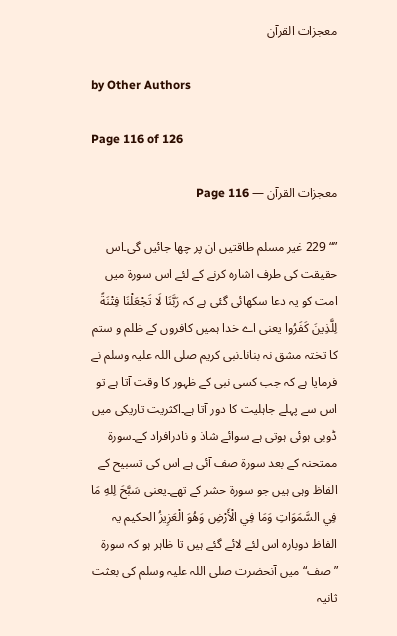معجزات القرآن

by Other Authors

Page 116 of 126

معجزات القرآن — Page 116

”“ 229 غیر مسلم طاقتیں ان پر چھا جائیں گی۔اس حقیقت کی طرف اشارہ کرنے کے لئے اس سورۃ میں امت کو یہ دعا سکھائی گئی ہے کہ رَبَّنَا لَا تَجْعَلْنَا فِتْنَةً لِلَّذِينَ كَفَرُوا یعنی اے خدا ہمیں کافروں کے ظلم و ستم کا تختہ مشق نہ بنانا۔نبی کریم صلی اللہ علیہ وسلم نے فرمایا ہے کہ جب کسی نبی کے ظہور کا وقت آتا ہے تو اس سے پہلے جاہلیت کا دور آتا ہے۔اکثریت تاریکی میں ڈوبی ہوئی ہوتی ہے سوائے شاذ و نادرافراد کے۔سورۃ ممتحنہ کے بعد سورۃ صف آئی ہے اس کی تسبیح کے الفاظ وہی ہیں جو سورۃ حشر کے تھے۔یعنی سَبَّحَ لِلهِ مَا فِي السَّمَوَاتِ وَمَا فِي الْأَرْضِ وَهُوَ الْعَزِيزُ الحكيم یہ الفاظ دوبارہ اس لئے لائے گئے ہیں تا ظاہر ہو کہ سورۃ ”صف“ میں آنحضرت صلی اللہ علیہ وسلم کی بعثت ثانیہ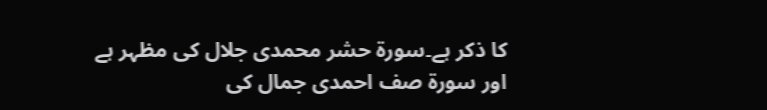کا ذکر ہے۔سورۃ حشر محمدی جلال کی مظہر ہے اور سورۃ صف احمدی جمال کی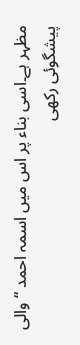مظہر ہے۔اسی بناء پر اس میں اسمہ احمد “ والی پیشگوئی رکھی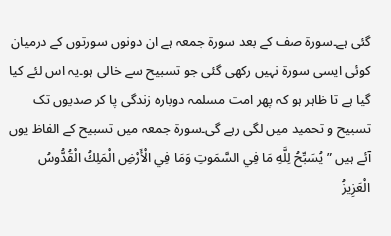گئی ہے۔سورۃ صف کے بعد سورۃ جمعہ ہے ان دونوں سورتوں کے درمیان کوئی ایسی سورۃ نہیں رکھی گئی جو تسبیح سے خالی ہو۔یہ اس لئے کیا گیا ہے تا ظاہر ہو کہ پھر امت مسلمہ دوبارہ زندگی پا کر صدیوں تک تسبیح و تحمید میں لگی رہے گی۔سورۃ جمعہ میں تسبیح کے الفاظ یوں آئے ہیں ” يُسَبِّحُ لِلَّهِ مَا فِي السَّمَوتِ وَمَا فِي الْأَرْضِ الْمَلِكُ الْقُدُّوسُ الْعَزِيزُ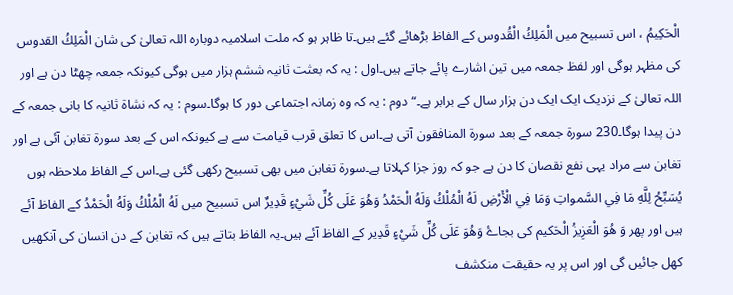الْحَكِيمُ ، اس تسبیح میں الْمَلِكُ الْقُدوس کے الفاظ بڑھائے گئے ہیں۔تا ظاہر ہو کہ ملت اسلامیہ دوبارہ اللہ تعالیٰ کی شان الْمَلِكُ القدوس کی مظہر ہوگی اور لفظ جمعہ میں تین اشارے پائے جاتے ہیں۔اول : یہ کہ بعثت ثانیہ ششم ہزار میں ہوگی کیونکہ جمعہ چھٹا دن ہے اور اللہ تعالیٰ کے نزدیک ایک ایک دن ہزار سال کے برابر ہے۔“ دوم : یہ کہ وہ زمانہ اجتماعی دور کا ہوگا۔سوم : یہ کہ نشاۃ ثانیہ کا بانی جمعہ کے دن پیدا ہوگا۔230 سورۃ جمعہ کے بعد سورۃ المنافقون آتی ہے۔اس کا تعلق قرب قیامت سے ہے کیونکہ اس کے بعد سورۃ تغابن آئی ہے اور تغابن سے مراد یہی نفع نقصان کا دن ہے جو کہ روز جزا کہلاتا ہے۔سورۃ تغابن میں بھی تسبیح رکھی گئی ہے۔اس کے الفاظ ملاحظہ ہوں يُسَبِّحُ لِلَّهِ مَا فِي السَّمواتِ وَمَا فِي الْأَرْضِ لَهُ الْمُلْكُ وَلَهُ الْحَمْدُ وَهُوَ عَلَى كُلِّ شَيْءٍ قَدِيرٌ اس تسبیح میں لَهُ الْمُلْكُ وَلَهُ الْحَمْدُ کے الفاظ آئے ہیں اور پھر وَ هُوَ الْعَزِيزُ الْحَکیم کی بجاۓ وَهُوَ عَلَى كُلِّ شَيْءٍ قَدِير کے الفاظ آئے ہیں۔یہ الفاظ بتاتے ہیں کہ تغابن کے دن انسان کی آنکھیں کھل جائیں گی اور اس پر یہ حقیقت منکشف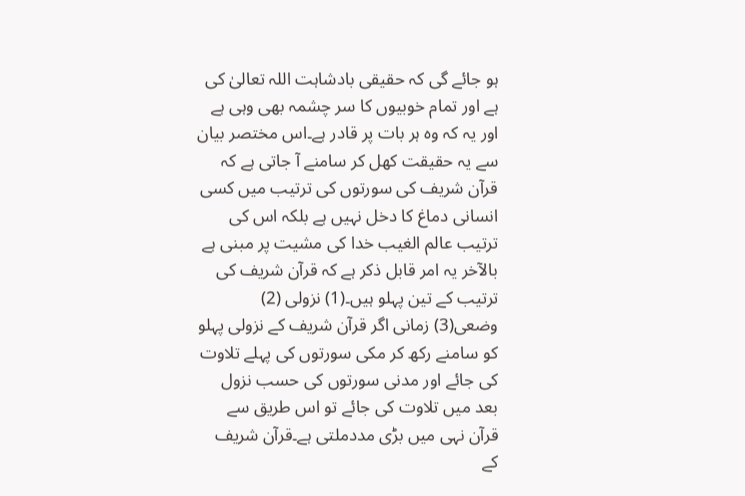ہو جائے گی کہ حقیقی بادشاہت اللہ تعالیٰ کی ہے اور تمام خوبیوں کا سر چشمہ بھی وہی ہے اور یہ کہ وہ ہر بات پر قادر ہے۔اس مختصر بیان سے یہ حقیقت کھل کر سامنے آ جاتی ہے کہ قرآن شریف کی سورتوں کی ترتیب میں کسی انسانی دماغ کا دخل نہیں ہے بلکہ اس کی ترتیب عالم الغیب خدا کی مشیت پر مبنی ہے بالآخر یہ امر قابل ذکر ہے کہ قرآن شریف کی ترتیب کے تین پہلو ہیں۔(1) نزولی (2) وضعی(3) زمانی اگر قرآن شریف کے نزولی پہلو کو سامنے رکھ کر مکی سورتوں کی پہلے تلاوت کی جائے اور مدنی سورتوں کی حسب نزول بعد میں تلاوت کی جائے تو اس طریق سے قرآن نہی میں بڑی مددملتی ہے۔قرآن شریف کے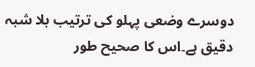دوسرے وضعی پہلو کی ترتیب بلا شبہ دقیق ہے۔اس کا صحیح طور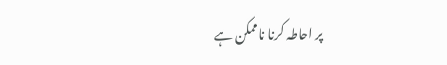پر احاطہ کرنا ناممکن ہے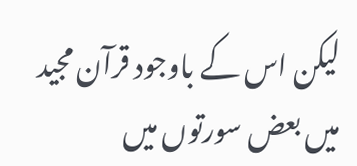لیکن اس کے باوجود قرآن مجید میں بعض سورتوں میں